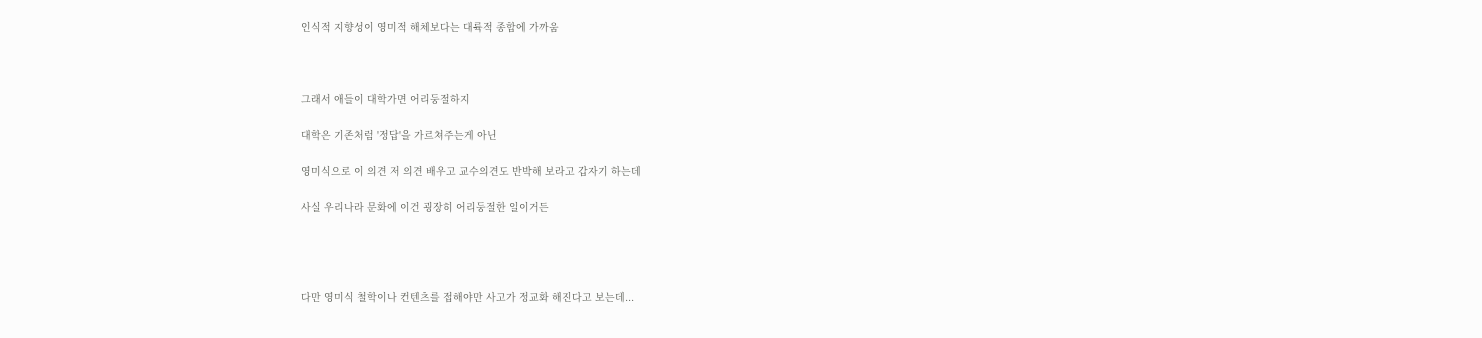인식적 지향성이 영미적 해체보다는 대륙적 종합에 가까움



그래서 애들이 대학가면 어리둥절하지

대학은 기존처럼 '정답'을 가르쳐주는게 아닌

영미식으로 이 의견 저 의견 배우고 교수의견도 반박해 보라고 갑자기 하는데

사실 우리나라 문화에 이건 굉장히 어리둥절한 일이거든




다만 영미식 철학이나 컨텐츠를 접해야만 사고가 정교화 해진다고 보는데...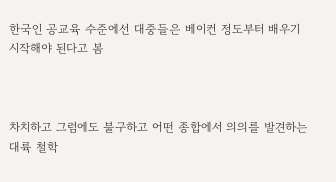한국인 공교육 수준에선 대중들은 베이컨 정도부터 배우기 시작해야 된다고 봄



차치하고 그럼에도 불구하고 어떤 종합에서 의의를 발견하는 대륙 철학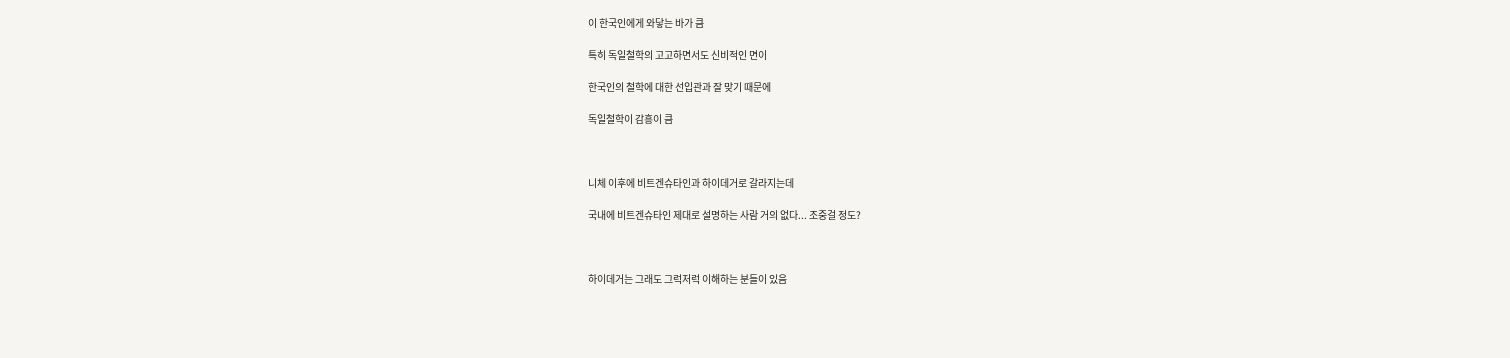이 한국인에게 와닿는 바가 큼

특히 독일철학의 고고하면서도 신비적인 면이

한국인의 철학에 대한 선입관과 잘 맞기 때문에

독일철학이 감흥이 큼



니체 이후에 비트겐슈타인과 하이데거로 갈라지는데

국내에 비트겐슈타인 제대로 설명하는 사람 거의 없다... 조중걸 정도?



하이데거는 그래도 그럭저럭 이해하는 분들이 있음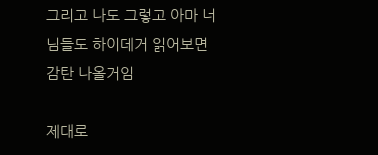그리고 나도 그렇고 아마 너님들도 하이데거 읽어보면 감탄 나올거임

제대로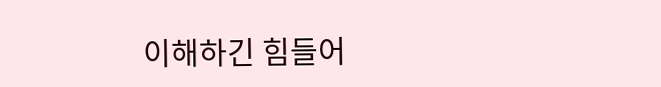이해하긴 힘들어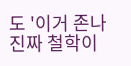도 '이거 존나 진짜 철학이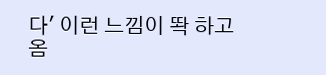다' 이런 느낌이 똭 하고 옴